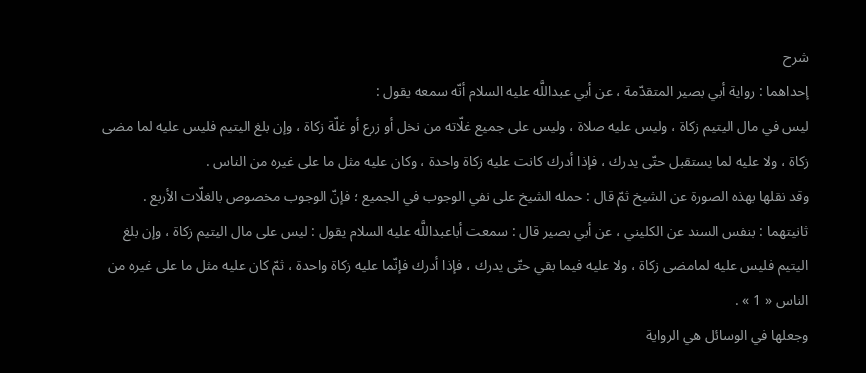شرح
إحداهما : رواية أبي بصير المتقدّمة ، عن أبي عبداللَّه عليه السلام أنّه سمعه يقول :
ليس في مال اليتيم زكاة ، وليس عليه صلاة ، وليس على جميع غلّاته من نخل أو زرع أو غلّة زكاة ، وإن بلغ اليتيم فليس عليه لما مضى زكاة ، ولا عليه لما يستقبل حتّى يدرك ، فإذا أدرك كانت عليه زكاة واحدة ، وكان عليه مثل ما على غيره من الناس .
وقد نقلها بهذه الصورة عن الشيخ ثمّ قال : حمله الشيخ على نفي الوجوب في الجميع ؛ فإنّ الوجوب مخصوص بالغلّات الأربع .
ثانيتهما : بنفس السند عن الكليني ، عن أبي بصير قال : سمعت أباعبداللَّه عليه السلام يقول : ليس على مال اليتيم زكاة ، وإن بلغ اليتيم فليس عليه لمامضى زكاة ، ولا عليه فيما بقي حتّى يدرك ، فإذا أدرك فإنّما عليه زكاة واحدة ، ثمّ كان عليه مثل ما على غيره من الناس « 1 » .
وجعلها في الوسائل هي الرواية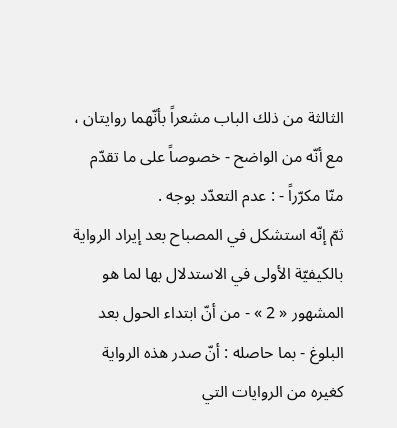الثالثة من ذلك الباب مشعراً بأنّهما روايتان ، مع أنّه من الواضح - خصوصاً على ما تقدّم منّا مكرّراً - : عدم التعدّد بوجه .
ثمّ إنّه استشكل في المصباح بعد إيراد الرواية بالكيفيّة الأولى في الاستدلال بها لما هو المشهور « 2 » - من أنّ ابتداء الحول بعد البلوغ - بما حاصله : أنّ صدر هذه الرواية كغيره من الروايات التي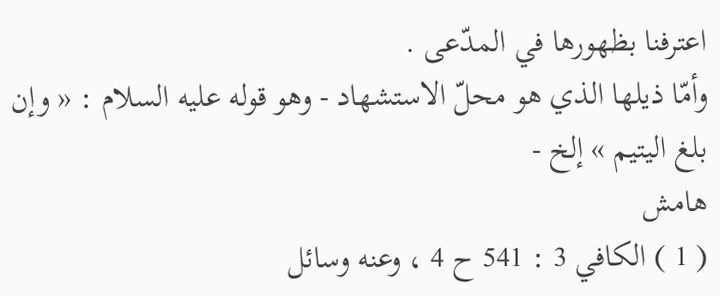اعترفنا بظهورها في المدّعى .
وأمّا ذيلها الذي هو محلّ الاستشهاد - وهو قوله عليه السلام : « وإن بلغ اليتيم » إلخ -
هامش
( 1 ) الكافي 3 : 541 ح 4 ، وعنه وسائل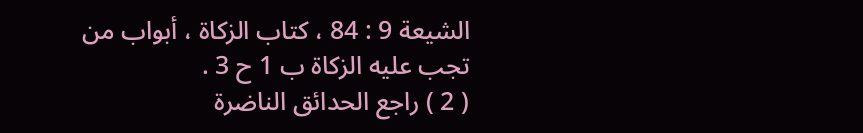الشيعة 9 : 84 ، كتاب الزكاة ، أبواب من تجب عليه الزكاة ب 1 ح 3 .
( 2 ) راجع الحدائق الناضرة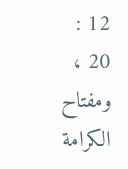12 : 20 ، ومفتاح الكرامة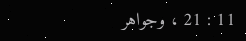11 : 21 ، وجواهر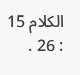الكلام 15 : 26 .